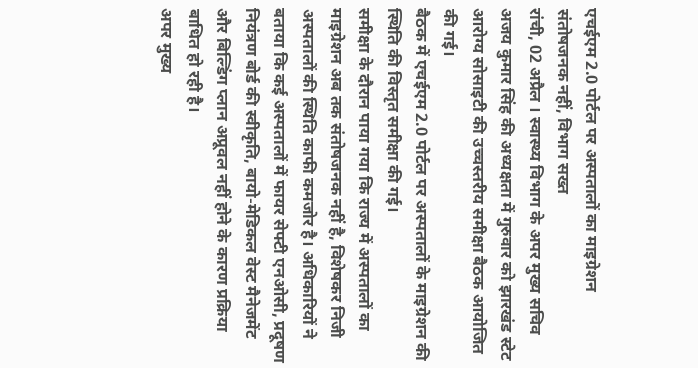एचईएम 2.0 पोर्टल पर अस्पतालों का माइग्रेशन संतोषजनक नहीं, विभाग सख्त
रांची, 02 अप्रैल । स्वास्थ्य विभाग के अपर मुख्य सचिव अजय कुमार सिंह की अध्यक्षता में गुरुवार को झारखंड स्टेट आरोग्य सोसाइटी की उच्चस्तरीय समीक्षा बैठक आयोजित की गई।
बैठक में एचईएम 2.0 पोर्टल पर अस्पतालों के माइग्रेशन की स्थिति की विस्तृत समीक्षा की गई।
समीक्षा के दौरान पाया गया कि राज्य में अस्पतालों का माइग्रेशन अब तक संतोषजनक नहीं है, विशेषकर निजी अस्पतालों की स्थिति काफी कमजोर है। अधिकारियों ने बताया कि कई अस्पतालों में फायर सेफ्टी एनओसी, प्रदूषण नियंत्रण बोर्ड की स्वीकृति, बायो-मेडिकल वेस्ट मैनेजमेंट और बिल्डिंग प्लान अप्रूवल नहीं होने के कारण प्रक्रिया बाधित हो रही है।
अपर मुख्य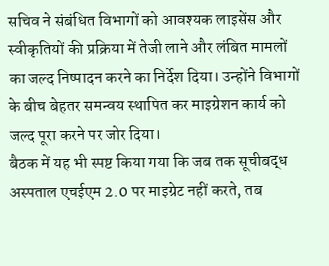सचिव ने संबंधित विभागों को आवश्यक लाइसेंस और स्वीकृतियों की प्रक्रिया में तेजी लाने और लंबित मामलों का जल्द निष्पादन करने का निर्देश दिया। उन्होंने विभागों के बीच बेहतर समन्वय स्थापित कर माइग्रेशन कार्य को जल्द पूरा करने पर जोर दिया।
बैठक में यह भी स्पष्ट किया गया कि जब तक सूचीबद्ध अस्पताल एचईएम 2.0 पर माइग्रेट नहीं करते, तब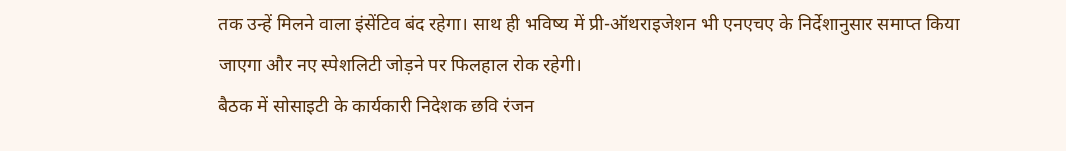तक उन्हें मिलने वाला इंसेंटिव बंद रहेगा। साथ ही भविष्य में प्री-ऑथराइजेशन भी एनएचए के निर्देशानुसार समाप्त किया जाएगा और नए स्पेशलिटी जोड़ने पर फिलहाल रोक रहेगी।
बैठक में सोसाइटी के कार्यकारी निदेशक छवि रंजन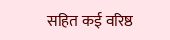सहित कई वरिष्ठ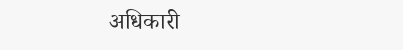अधिकारी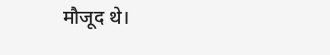मौजूद थे।